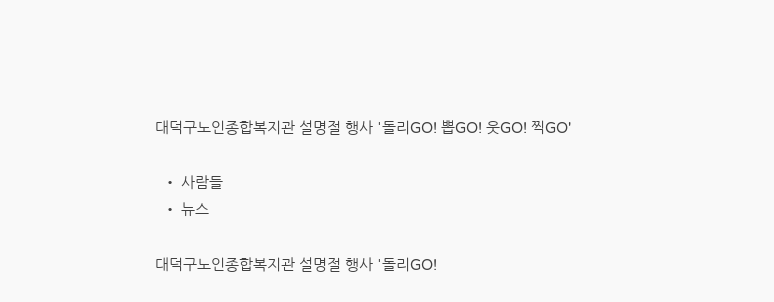대덕구노인종합복지관 설명절 행사 '돌리GO! 뽑GO! 웃GO! 찍GO'

  • 사람들
  • 뉴스

대덕구노인종합복지관 설명절 행사 '돌리GO!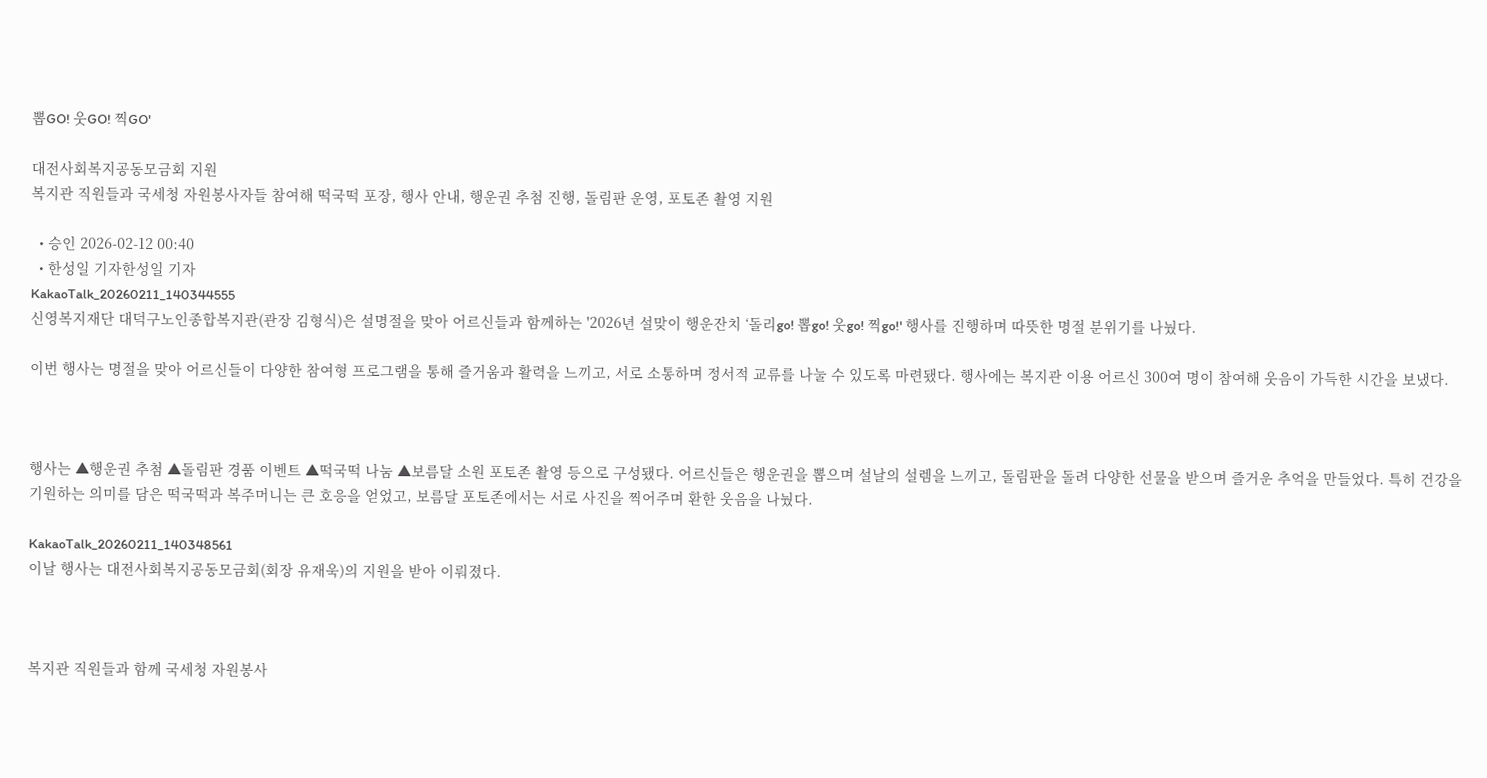뽑GO! 웃GO! 찍GO'

대전사회복지공동모금회 지원
복지관 직원들과 국세청 자원봉사자들 참여해 떡국떡 포장, 행사 안내, 행운권 추첨 진행, 돌림판 운영, 포토존 촬영 지원

  • 승인 2026-02-12 00:40
  • 한성일 기자한성일 기자
KakaoTalk_20260211_140344555
신영복지재단 대덕구노인종합복지관(관장 김형식)은 설명절을 맞아 어르신들과 함께하는 '2026년 설맞이 행운잔치 ‘돌리go! 뽑go! 웃go! 찍go!' 행사를 진행하며 따뜻한 명절 분위기를 나눴다.

이번 행사는 명절을 맞아 어르신들이 다양한 참여형 프로그램을 통해 즐거움과 활력을 느끼고, 서로 소통하며 정서적 교류를 나눌 수 있도록 마련됐다. 행사에는 복지관 이용 어르신 300여 명이 참여해 웃음이 가득한 시간을 보냈다.



행사는 ▲행운권 추첨 ▲돌림판 경품 이벤트 ▲떡국떡 나눔 ▲보름달 소원 포토존 촬영 등으로 구성됐다. 어르신들은 행운권을 뽑으며 설날의 설렘을 느끼고, 돌림판을 돌려 다양한 선물을 받으며 즐거운 추억을 만들었다. 특히 건강을 기원하는 의미를 담은 떡국떡과 복주머니는 큰 호응을 얻었고, 보름달 포토존에서는 서로 사진을 찍어주며 환한 웃음을 나눴다.

KakaoTalk_20260211_140348561
이날 행사는 대전사회복지공동모금회(회장 유재욱)의 지원을 받아 이뤄졌다.



복지관 직원들과 함께 국세청 자원봉사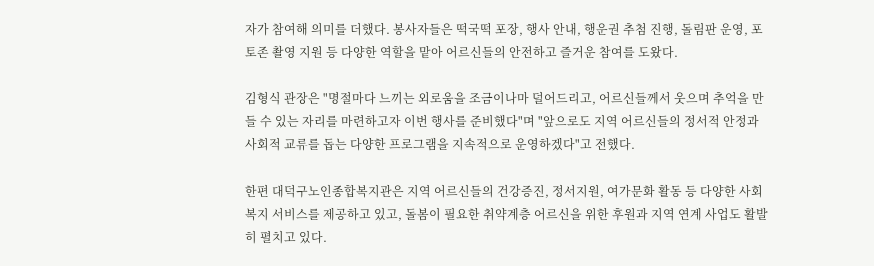자가 참여해 의미를 더했다. 봉사자들은 떡국떡 포장, 행사 안내, 행운권 추첨 진행, 돌림판 운영, 포토존 촬영 지원 등 다양한 역할을 맡아 어르신들의 안전하고 즐거운 참여를 도왔다.

김형식 관장은 "명절마다 느끼는 외로움을 조금이나마 덜어드리고, 어르신들께서 웃으며 추억을 만들 수 있는 자리를 마련하고자 이번 행사를 준비했다"며 "앞으로도 지역 어르신들의 정서적 안정과 사회적 교류를 돕는 다양한 프로그램을 지속적으로 운영하겠다"고 전했다.

한편 대덕구노인종합복지관은 지역 어르신들의 건강증진, 정서지원, 여가문화 활동 등 다양한 사회복지 서비스를 제공하고 있고, 돌봄이 필요한 취약계층 어르신을 위한 후원과 지역 연계 사업도 활발히 펼치고 있다.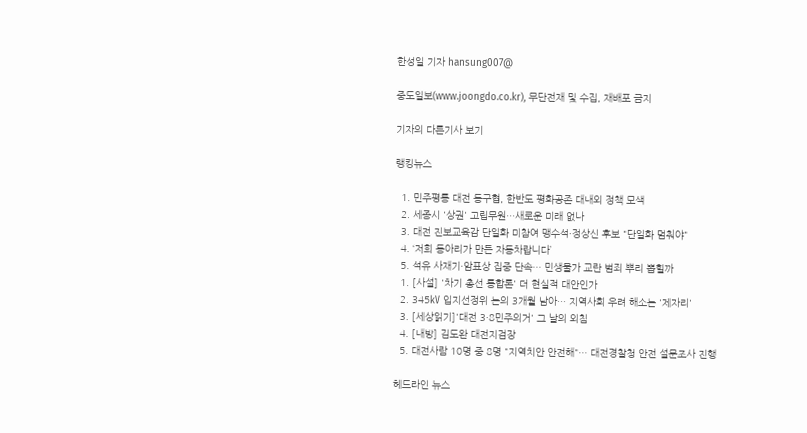한성일 기자 hansung007@

중도일보(www.joongdo.co.kr), 무단전재 및 수집, 재배포 금지

기자의 다른기사 보기

랭킹뉴스

  1. 민주평통 대전 동구협, 한반도 평화공존 대내외 정책 모색
  2. 세종시 '상권' 고립무원…새로운 미래 없나
  3. 대전 진보교육감 단일화 미참여 맹수석·정상신 후보 "단일화 멈춰야"
  4. ‘저희 동아리가 만든 자동차랍니다’
  5. 석유 사재기·암표상 집중 단속… 민생물가 교란 범죄 뿌리 뽑힐까
  1. [사설] '차기 총선 통합론' 더 현실적 대안인가
  2. 345㎸ 입지선정위 논의 3개월 남아… 지역사회 우려 해소는 '제자리'
  3. [세상읽기]'대전 3·8민주의거' 그 날의 외침
  4. [내방] 김도완 대전지검장
  5. 대전사람 10명 중 8명 "지역치안 안전해"… 대전경찰청 안전 설문조사 진행

헤드라인 뉴스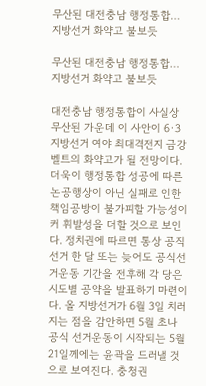무산된 대전충남 행정통합… 지방선거 화약고 불보듯

무산된 대전충남 행정통합… 지방선거 화약고 불보듯

대전충남 행정통합이 사실상 무산된 가운데 이 사안이 6·3 지방선거 여야 최대격전지 금강벨트의 화약고가 될 전망이다. 더욱이 행정통합 성공에 따른 논공행상이 아닌 실패로 인한 책임공방이 불가피할 가능성이 커 휘발성을 더할 것으로 보인다. 정치권에 따르면 통상 공직선거 한 달 또는 늦어도 공식선거운동 기간을 전후해 각 당은 시도별 공약을 발표하기 마련이다. 올 지방선거가 6월 3일 치러지는 점을 감안하면 5월 초나 공식 선거운동이 시작되는 5월 21일께에는 윤곽을 드러낼 것으로 보여진다. 충청권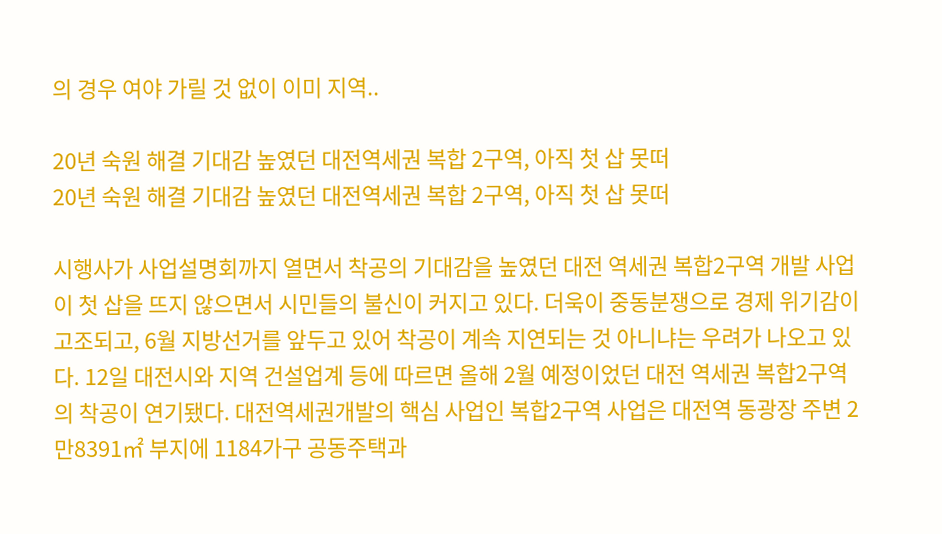의 경우 여야 가릴 것 없이 이미 지역..

20년 숙원 해결 기대감 높였던 대전역세권 복합 2구역, 아직 첫 삽 못떠
20년 숙원 해결 기대감 높였던 대전역세권 복합 2구역, 아직 첫 삽 못떠

시행사가 사업설명회까지 열면서 착공의 기대감을 높였던 대전 역세권 복합2구역 개발 사업이 첫 삽을 뜨지 않으면서 시민들의 불신이 커지고 있다. 더욱이 중동분쟁으로 경제 위기감이 고조되고, 6월 지방선거를 앞두고 있어 착공이 계속 지연되는 것 아니냐는 우려가 나오고 있다. 12일 대전시와 지역 건설업계 등에 따르면 올해 2월 예정이었던 대전 역세권 복합2구역의 착공이 연기됐다. 대전역세권개발의 핵심 사업인 복합2구역 사업은 대전역 동광장 주변 2만8391㎡ 부지에 1184가구 공동주택과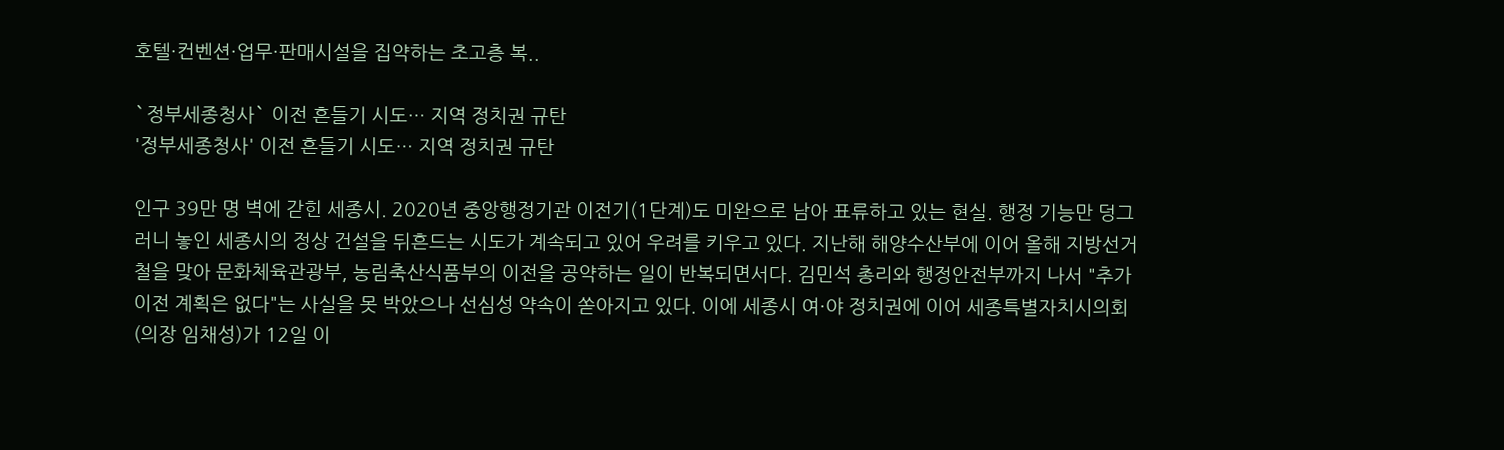호텔·컨벤션·업무·판매시설을 집약하는 초고층 복..

`정부세종청사` 이전 흔들기 시도… 지역 정치권 규탄
'정부세종청사' 이전 흔들기 시도… 지역 정치권 규탄

인구 39만 명 벽에 갇힌 세종시. 2020년 중앙행정기관 이전기(1단계)도 미완으로 남아 표류하고 있는 현실. 행정 기능만 덩그러니 놓인 세종시의 정상 건설을 뒤흔드는 시도가 계속되고 있어 우려를 키우고 있다. 지난해 해양수산부에 이어 올해 지방선거철을 맞아 문화체육관광부, 농림축산식품부의 이전을 공약하는 일이 반복되면서다. 김민석 총리와 행정안전부까지 나서 "추가 이전 계획은 없다"는 사실을 못 박았으나 선심성 약속이 쏟아지고 있다. 이에 세종시 여·야 정치권에 이어 세종특별자치시의회(의장 임채성)가 12일 이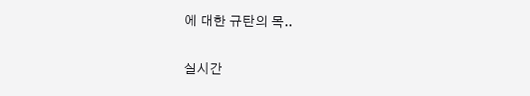에 대한 규탄의 목..

실시간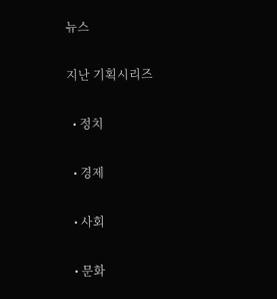뉴스

지난 기획시리즈

  • 정치

  • 경제

  • 사회

  • 문화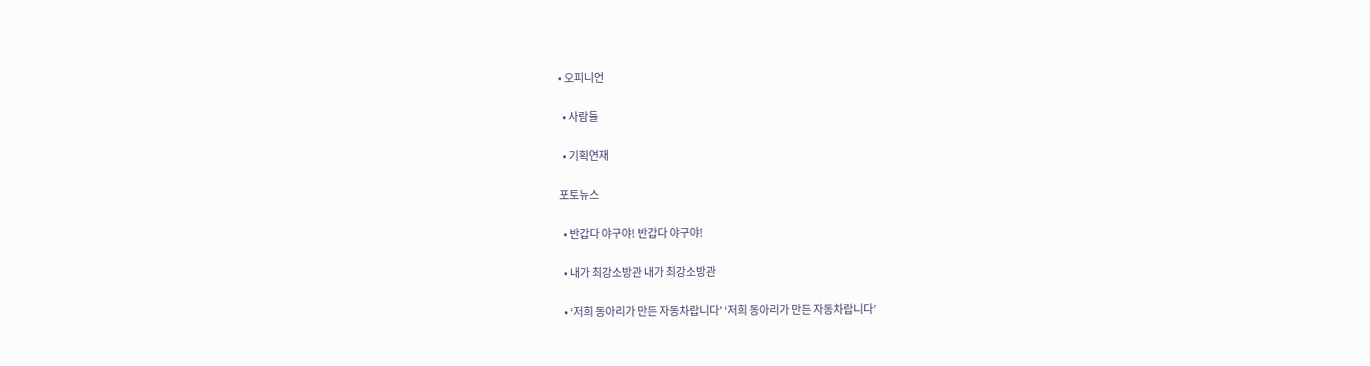• 오피니언

  • 사람들

  • 기획연재

포토뉴스

  • 반갑다 야구야! 반갑다 야구야!

  • 내가 최강소방관 내가 최강소방관

  • ‘저희 동아리가 만든 자동차랍니다’ ‘저희 동아리가 만든 자동차랍니다’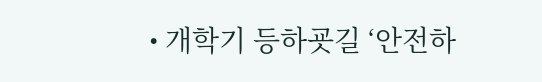• 개학기 등하굣길 ‘안전하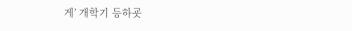게’ 개학기 등하굣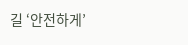길 ‘안전하게’